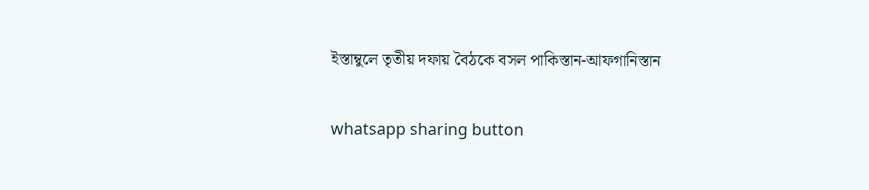ইস্তাম্বুলে তৃতীয় দফায় বৈঠকে বসল পাকিস্তান-আফগানিস্তান

whatsapp sharing button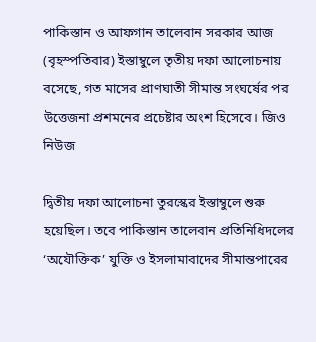পাকিস্তান ও আফগান তালেবান সরকার আজ (বৃহস্পতিবার) ইস্তাম্বুলে তৃতীয় দফা আলোচনায় বসেছে, গত মাসের প্রাণঘাতী সীমান্ত সংঘর্ষের পর উত্তেজনা প্রশমনের প্রচেষ্টার অংশ হিসেবে। জিও নিউজ

দ্বিতীয় দফা আলোচনা তুরস্কের ইস্তাম্বুলে শুরু হয়েছিল। তবে পাকিস্তান তালেবান প্রতিনিধিদলের ‘অযৌক্তিক’ যুক্তি ও ইসলামাবাদের সীমান্তপারের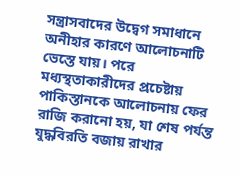সন্ত্রাসবাদের উদ্বেগ সমাধানে অনীহার কারণে আলোচনাটি ভেস্তে যায়। পরে মধ্যস্থতাকারীদের প্রচেষ্টায় পাকিস্তানকে আলোচনায় ফের রাজি করানো হয়, যা শেষ পর্যন্ত যুদ্ধবিরতি বজায় রাখার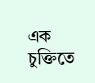এক চুক্তিতে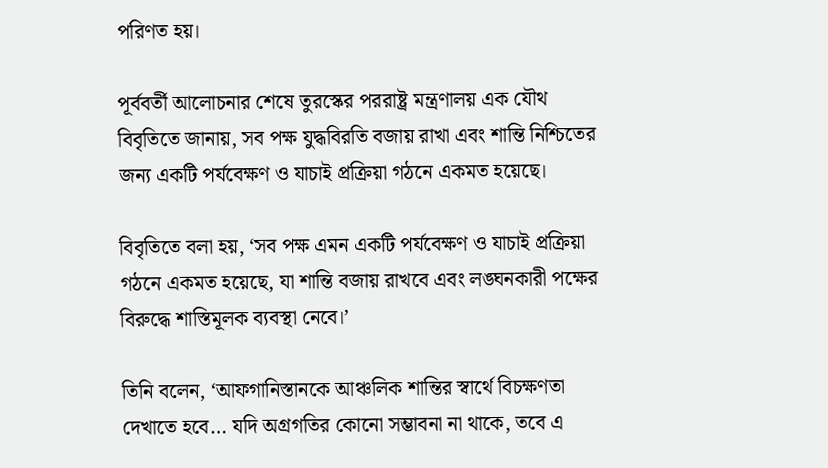পরিণত হয়।

পূর্ববর্তী আলোচনার শেষে তুরস্কের পররাষ্ট্র মন্ত্রণালয় এক যৌথ বিবৃতিতে জানায়, সব পক্ষ যুদ্ধবিরতি বজায় রাখা এবং শান্তি নিশ্চিতের জন্য একটি পর্যবেক্ষণ ও যাচাই প্রক্রিয়া গঠনে একমত হয়েছে।

বিবৃতিতে বলা হয়, ‘সব পক্ষ এমন একটি পর্যবেক্ষণ ও যাচাই প্রক্রিয়া গঠনে একমত হয়েছে, যা শান্তি বজায় রাখবে এবং লঙ্ঘনকারী পক্ষের বিরুদ্ধে শাস্তিমূলক ব্যবস্থা নেবে।’

তিনি বলেন, ‘আফগানিস্তানকে আঞ্চলিক শান্তির স্বার্থে বিচক্ষণতা দেখাতে হবে… যদি অগ্রগতির কোনো সম্ভাবনা না থাকে, তবে এ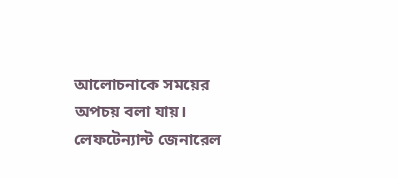আলোচনাকে সময়ের অপচয় বলা যায়। লেফটেন্যান্ট জেনারেল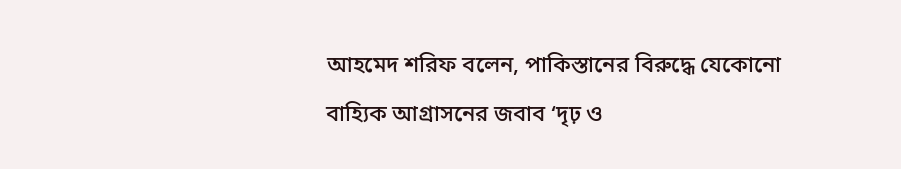আহমেদ শরিফ বলেন, পাকিস্তানের বিরুদ্ধে যেকোনো বাহ্যিক আগ্রাসনের জবাব ‘দৃঢ় ও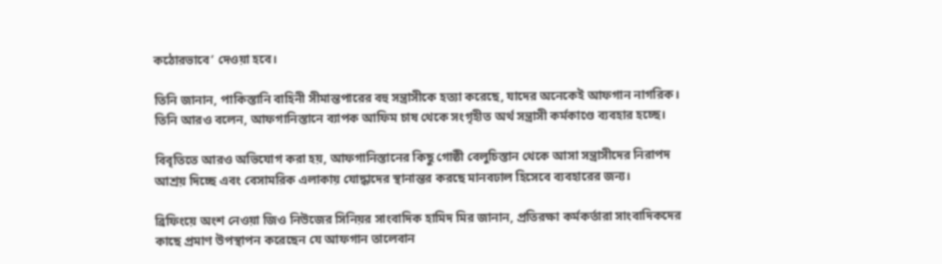কঠোরভাবে’ দেওয়া হবে।

তিনি জানান, পাকিস্তানি বাহিনী সীমান্তপারের বহু সন্ত্রাসীকে হত্যা করেছে, যাদের অনেকেই আফগান নাগরিক। তিনি আরও বলেন, আফগানিস্তানে ব্যাপক আফিম চাষ থেকে সংগৃহীত অর্থ সন্ত্রাসী কর্মকাণ্ডে ব্যবহার হচ্ছে।

বিবৃতিতে আরও অভিযোগ করা হয়, আফগানিস্তানের কিছু গোষ্ঠী বেলুচিস্তান থেকে আসা সন্ত্রাসীদের নিরাপদ আশ্রয় দিচ্ছে এবং বেসামরিক এলাকায় যোদ্ধাদের স্থানান্তর করছে মানবঢাল হিসেবে ব্যবহারের জন্য।

ব্রিফিংয়ে অংশ নেওয়া জিও নিউজের সিনিয়র সাংবাদিক হামিদ মির জানান, প্রতিরক্ষা কর্মকর্তারা সাংবাদিকদের কাছে প্রমাণ উপস্থাপন করেছেন যে আফগান তালেবান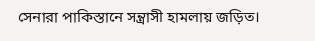সেনারা পাকিস্তানে সন্ত্রাসী হামলায় জড়িত।